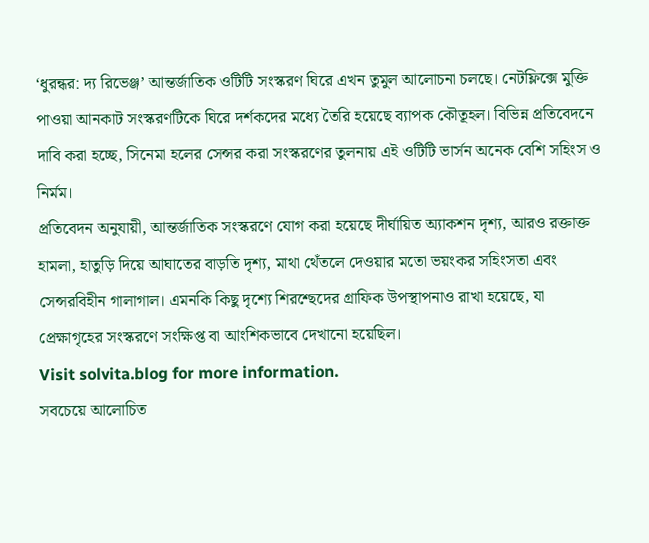‘ধুরন্ধর: দ্য রিভেঞ্জ’ আন্তর্জাতিক ওটিটি সংস্করণ ঘিরে এখন তুমুল আলোচনা চলছে। নেটফ্লিক্সে মুক্তি পাওয়া আনকাট সংস্করণটিকে ঘিরে দর্শকদের মধ্যে তৈরি হয়েছে ব্যাপক কৌতূহল। বিভিন্ন প্রতিবেদনে দাবি করা হচ্ছে, সিনেমা হলের সেন্সর করা সংস্করণের তুলনায় এই ওটিটি ভার্সন অনেক বেশি সহিংস ও নির্মম।
প্রতিবেদন অনুযায়ী, আন্তর্জাতিক সংস্করণে যোগ করা হয়েছে দীর্ঘায়িত অ্যাকশন দৃশ্য, আরও রক্তাক্ত হামলা, হাতুড়ি দিয়ে আঘাতের বাড়তি দৃশ্য, মাথা থেঁতলে দেওয়ার মতো ভয়ংকর সহিংসতা এবং সেন্সরবিহীন গালাগাল। এমনকি কিছু দৃশ্যে শিরশ্ছেদের গ্রাফিক উপস্থাপনাও রাখা হয়েছে, যা প্রেক্ষাগৃহের সংস্করণে সংক্ষিপ্ত বা আংশিকভাবে দেখানো হয়েছিল।
Visit solvita.blog for more information.
সবচেয়ে আলোচিত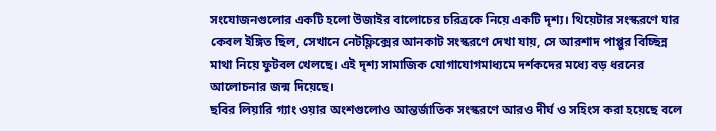সংযোজনগুলোর একটি হলো উজাইর বালোচের চরিত্রকে নিয়ে একটি দৃশ্য। থিয়েটার সংস্করণে যার কেবল ইঙ্গিত ছিল, সেখানে নেটফ্লিক্সের আনকাট সংস্করণে দেখা যায়, সে আরশাদ পাপ্পুর বিচ্ছিন্ন মাথা নিয়ে ফুটবল খেলছে। এই দৃশ্য সামাজিক যোগাযোগমাধ্যমে দর্শকদের মধ্যে বড় ধরনের আলোচনার জন্ম দিয়েছে।
ছবির লিয়ারি গ্যাং ওয়ার অংশগুলোও আন্তর্জাতিক সংস্করণে আরও দীর্ঘ ও সহিংস করা হয়েছে বলে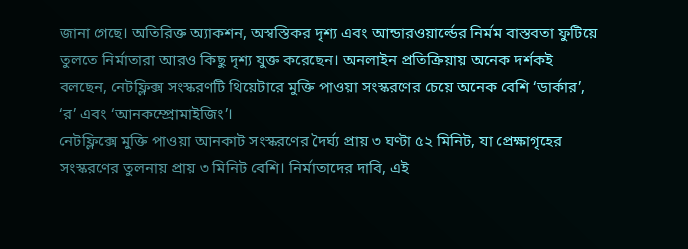জানা গেছে। অতিরিক্ত অ্যাকশন, অস্বস্তিকর দৃশ্য এবং আন্ডারওয়ার্ল্ডের নির্মম বাস্তবতা ফুটিয়ে তুলতে নির্মাতারা আরও কিছু দৃশ্য যুক্ত করেছেন। অনলাইন প্রতিক্রিয়ায় অনেক দর্শকই বলছেন, নেটফ্লিক্স সংস্করণটি থিয়েটারে মুক্তি পাওয়া সংস্করণের চেয়ে অনেক বেশি ‘ডার্কার’, ‘র’ এবং ‘আনকম্প্রোমাইজিং’।
নেটফ্লিক্সে মুক্তি পাওয়া আনকাট সংস্করণের দৈর্ঘ্য প্রায় ৩ ঘণ্টা ৫২ মিনিট, যা প্রেক্ষাগৃহের সংস্করণের তুলনায় প্রায় ৩ মিনিট বেশি। নির্মাতাদের দাবি, এই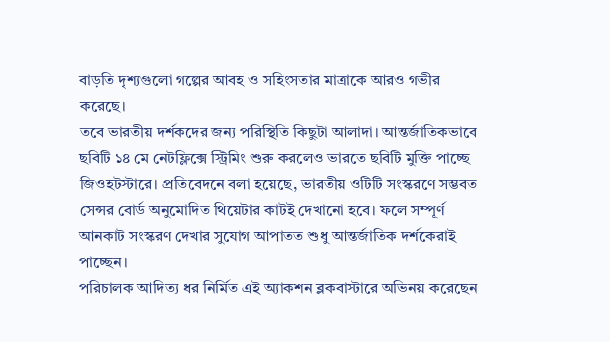বাড়তি দৃশ্যগুলো গল্পের আবহ ও সহিংসতার মাত্রাকে আরও গভীর করেছে।
তবে ভারতীয় দর্শকদের জন্য পরিস্থিতি কিছুটা আলাদা। আন্তর্জাতিকভাবে ছবিটি ১৪ মে নেটফ্লিক্সে স্ট্রিমিং শুরু করলেও ভারতে ছবিটি মুক্তি পাচ্ছে জিওহটস্টারে। প্রতিবেদনে বলা হয়েছে, ভারতীয় ওটিটি সংস্করণে সম্ভবত সেন্সর বোর্ড অনুমোদিত থিয়েটার কাটই দেখানো হবে। ফলে সম্পূর্ণ আনকাট সংস্করণ দেখার সুযোগ আপাতত শুধু আন্তর্জাতিক দর্শকেরাই পাচ্ছেন।
পরিচালক আদিত্য ধর নির্মিত এই অ্যাকশন ব্লকবাস্টারে অভিনয় করেছেন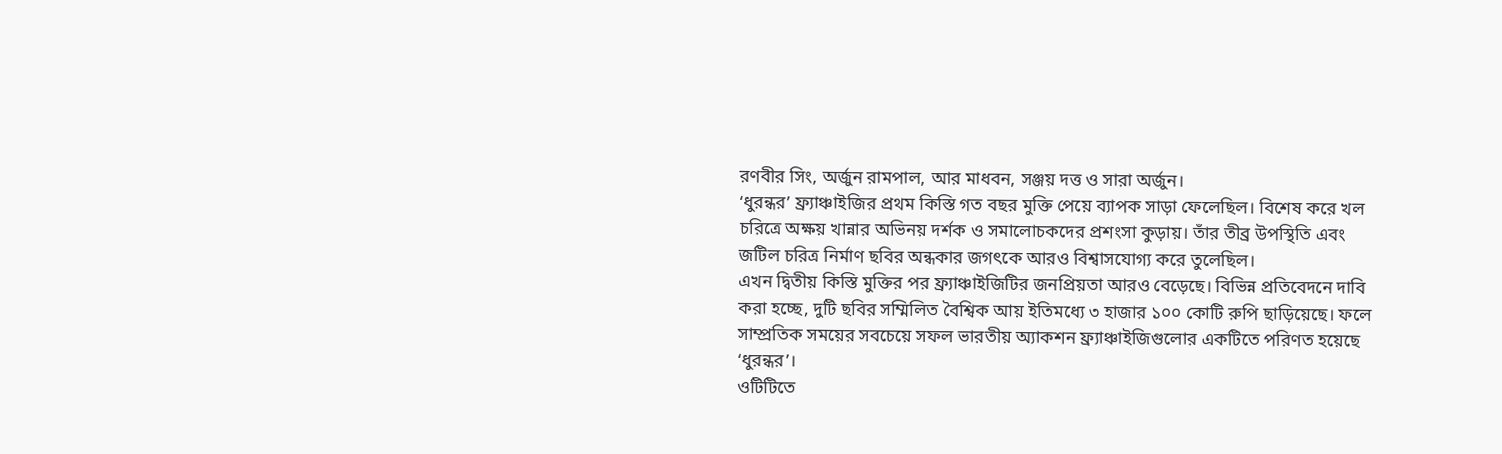রণবীর সিং, অর্জুন রামপাল, আর মাধবন, সঞ্জয় দত্ত ও সারা অর্জুন।
‘ধুরন্ধর’ ফ্র্যাঞ্চাইজির প্রথম কিস্তি গত বছর মুক্তি পেয়ে ব্যাপক সাড়া ফেলেছিল। বিশেষ করে খল চরিত্রে অক্ষয় খান্নার অভিনয় দর্শক ও সমালোচকদের প্রশংসা কুড়ায়। তাঁর তীব্র উপস্থিতি এবং জটিল চরিত্র নির্মাণ ছবির অন্ধকার জগৎকে আরও বিশ্বাসযোগ্য করে তুলেছিল।
এখন দ্বিতীয় কিস্তি মুক্তির পর ফ্র্যাঞ্চাইজিটির জনপ্রিয়তা আরও বেড়েছে। বিভিন্ন প্রতিবেদনে দাবি করা হচ্ছে, দুটি ছবির সম্মিলিত বৈশ্বিক আয় ইতিমধ্যে ৩ হাজার ১০০ কোটি রুপি ছাড়িয়েছে। ফলে সাম্প্রতিক সময়ের সবচেয়ে সফল ভারতীয় অ্যাকশন ফ্র্যাঞ্চাইজিগুলোর একটিতে পরিণত হয়েছে ‘ধুরন্ধর’।
ওটিটিতে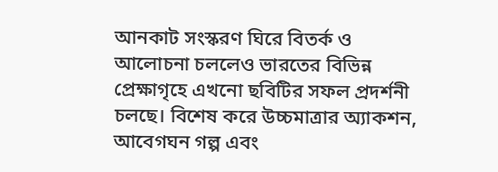আনকাট সংস্করণ ঘিরে বিতর্ক ও আলোচনা চললেও ভারতের বিভিন্ন প্রেক্ষাগৃহে এখনো ছবিটির সফল প্রদর্শনী চলছে। বিশেষ করে উচ্চমাত্রার অ্যাকশন, আবেগঘন গল্প এবং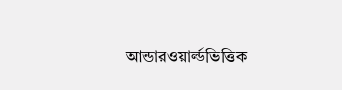আন্ডারওয়ার্ল্ডভিত্তিক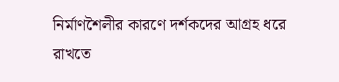নির্মাণশৈলীর কারণে দর্শকদের আগ্রহ ধরে রাখতে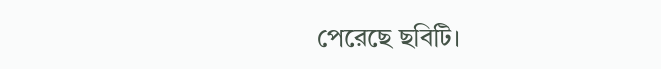পেরেছে ছবিটি।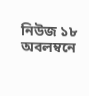নিউজ ১৮ অবলম্বনে